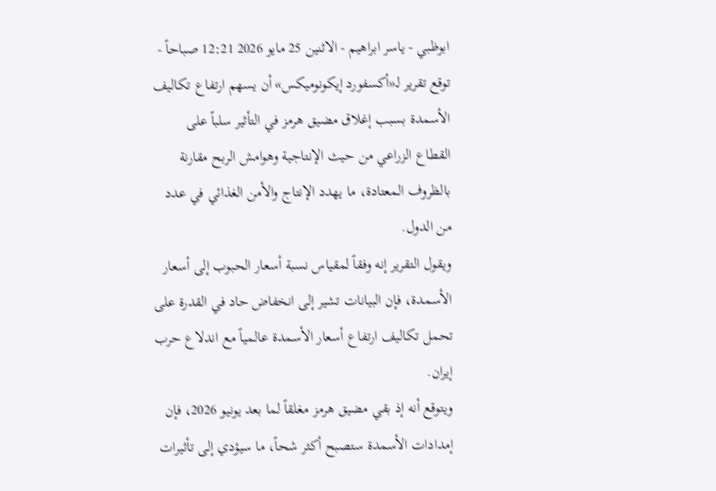ابوظبي - ياسر ابراهيم - الاثنين 25 مايو 2026 12:21 صباحاً - توقع تقرير لـ«أكسفورد إيكونوميكس» أن يسهم ارتفاع تكاليف الأسمدة بسبب إغلاق مضيق هرمز في التأثير سلباً على القطاع الزراعي من حيث الإنتاجية وهوامش الربح مقارنة بالظروف المعتادة، ما يهدد الإنتاج والأمن الغذائي في عدد من الدول.
ويقول التقرير إنه وفقاً لمقياس نسبة أسعار الحبوب إلى أسعار الأسمدة، فإن البيانات تشير إلى انخفاض حاد في القدرة على تحمل تكاليف ارتفاع أسعار الأسمدة عالمياً مع اندلاع حرب إيران.
ويتوقع أنه إذ بقي مضيق هرمز مغلقاً لما بعد يونيو 2026، فإن إمدادات الأسمدة ستصبح أكثر شحاً، ما سيؤدي إلى تأثيرات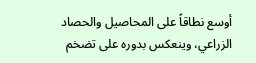أوسع نطاقاً على المحاصيل والحصاد الزراعي، وينعكس بدوره على تضخم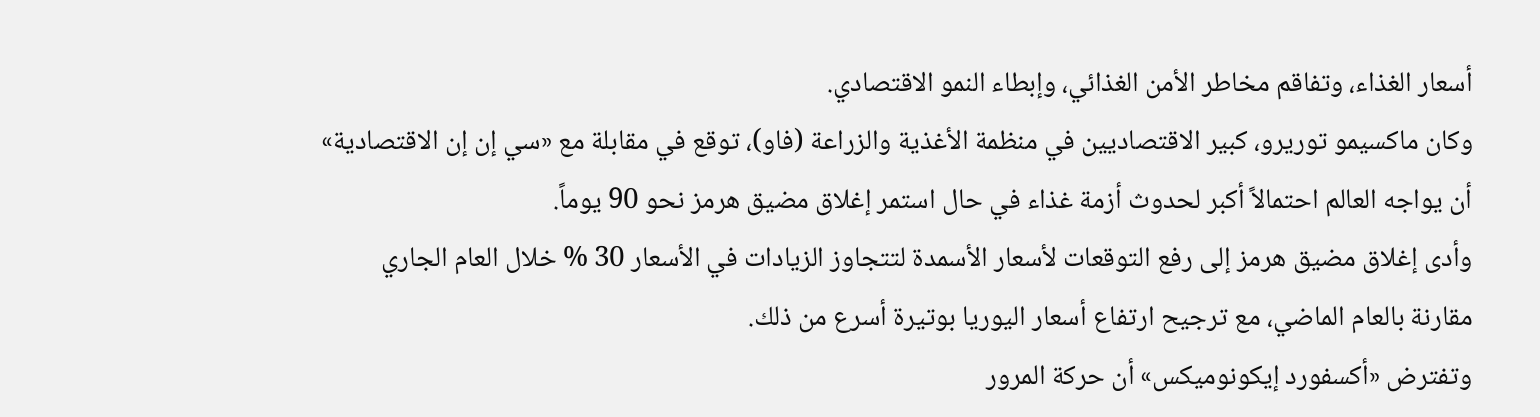أسعار الغذاء، وتفاقم مخاطر الأمن الغذائي، وإبطاء النمو الاقتصادي.
وكان ماكسيمو توريرو، كبير الاقتصاديين في منظمة الأغذية والزراعة (فاو)، توقع في مقابلة مع «سي إن إن الاقتصادية» أن يواجه العالم احتمالاً أكبر لحدوث أزمة غذاء في حال استمر إغلاق مضيق هرمز نحو 90 يوماً.
وأدى إغلاق مضيق هرمز إلى رفع التوقعات لأسعار الأسمدة لتتجاوز الزيادات في الأسعار 30 % خلال العام الجاري مقارنة بالعام الماضي، مع ترجيح ارتفاع أسعار اليوريا بوتيرة أسرع من ذلك.
وتفترض «أكسفورد إيكونوميكس» أن حركة المرور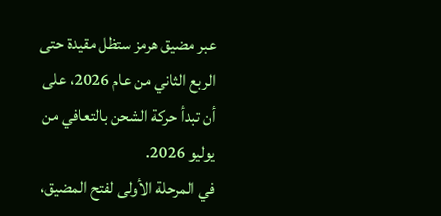عبر مضيق هرمز ستظل مقيدة حتى الربع الثاني من عام 2026، على أن تبدأ حركة الشحن بالتعافي من يوليو 2026.
في المرحلة الأولى لفتح المضيق،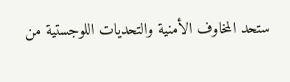ستحد المخاوف الأمنية والتحديات اللوجستية من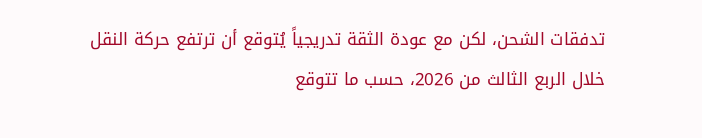تدفقات الشحن، لكن مع عودة الثقة تدريجياً يُتوقع أن ترتفع حركة النقل خلال الربع الثالث من 2026، حسب ما تتوقع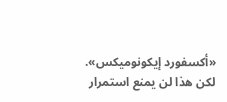«أكسفورد إيكونوميكس».
لكن هذا لن يمنع استمرار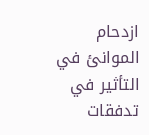ازدحام الموانئ في التأثير في تدفقات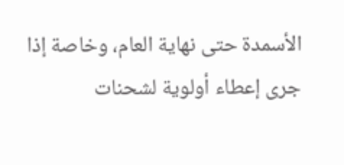الأسمدة حتى نهاية العام، وخاصة إذا جرى إعطاء أولوية لشحنات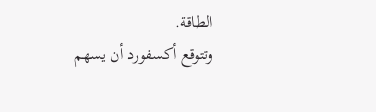الطاقة.
وتتوقع أكسفورد أن يسهم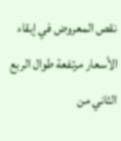نقص المعروض في إبقاء الأسعار مرتفعة طوال الربع الثاني من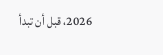2026، قبل أن تبدأ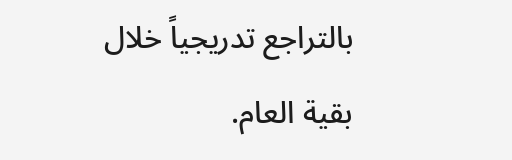بالتراجع تدريجياً خلال بقية العام.